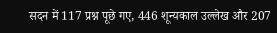सदन में 117 प्रश्न पूछे गए, 446 शून्यकाल उल्लेख और 207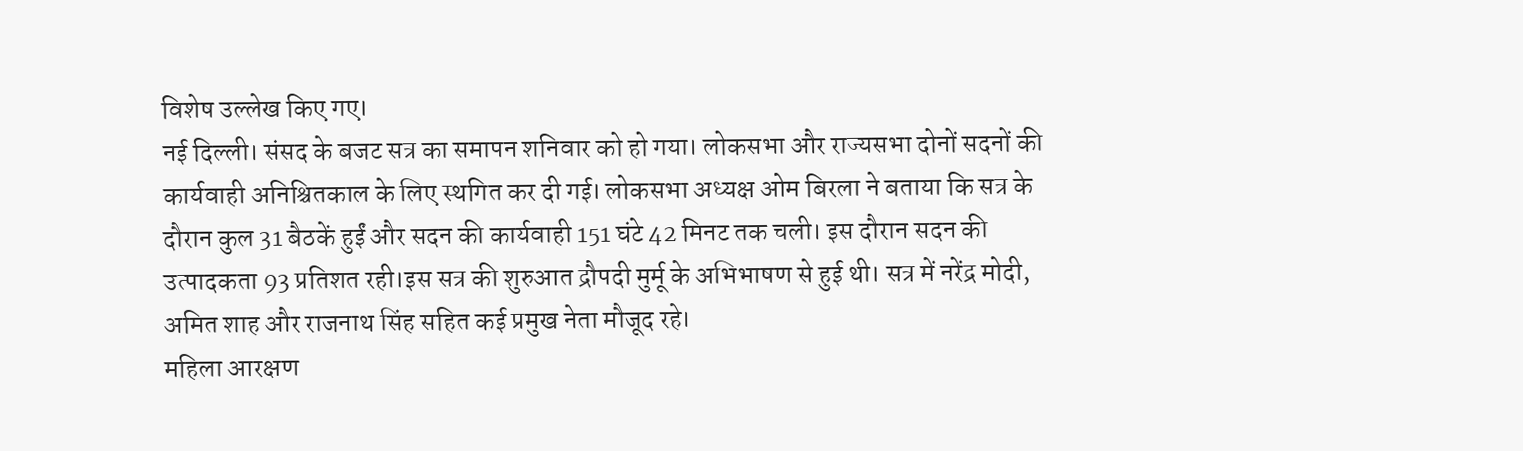विशेष उल्लेख किए गए।
नई दिल्ली। संसद के बजट सत्र का समापन शनिवार को हो गया। लोकसभा और राज्यसभा दोनों सदनों की कार्यवाही अनिश्चितकाल के लिए स्थगित कर दी गई। लोकसभा अध्यक्ष ओम बिरला ने बताया कि सत्र के दौरान कुल 31 बैठकें हुईं और सदन की कार्यवाही 151 घंटे 42 मिनट तक चली। इस दौरान सदन की उत्पादकता 93 प्रतिशत रही।इस सत्र की शुरुआत द्रौपदी मुर्मू के अभिभाषण से हुई थी। सत्र में नरेंद्र मोदी, अमित शाह और राजनाथ सिंह सहित कई प्रमुख नेता मौजूद रहे।
महिला आरक्षण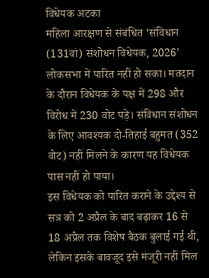विधेयक अटका
महिला आरक्षण से संबंधित ‘संविधान (131वां) संशोधन विधेयक, 2026’ लोकसभा में पारित नहीं हो सका। मतदान के दौरान विधेयक के पक्ष में 298 और विरोध में 230 वोट पड़े। संविधान संशोधन के लिए आवश्यक दो-तिहाई बहुमत (352 वोट) नहीं मिलने के कारण यह विधेयक पास नहीं हो पाया।
इस विधेयक को पारित कराने के उद्देश्य से सत्र को 2 अप्रैल के बाद बढ़ाकर 16 से 18 अप्रैल तक विशेष बैठक बुलाई गई थी, लेकिन इसके बावजूद इसे मंजूरी नहीं मिल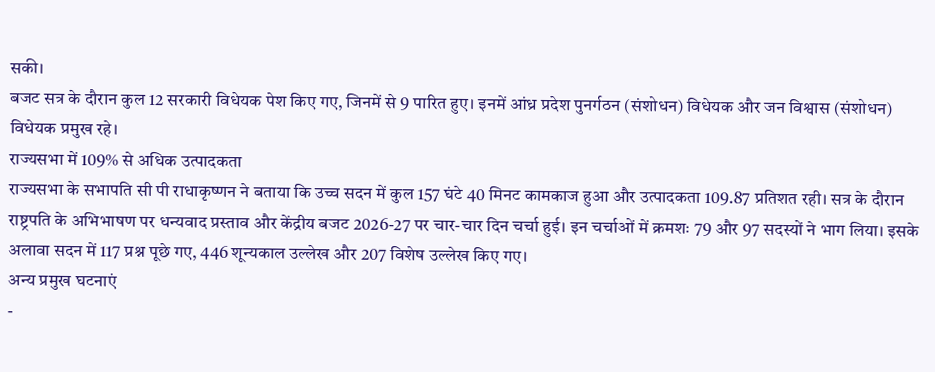सकी।
बजट सत्र के दौरान कुल 12 सरकारी विधेयक पेश किए गए, जिनमें से 9 पारित हुए। इनमें आंध्र प्रदेश पुनर्गठन (संशोधन) विधेयक और जन विश्वास (संशोधन) विधेयक प्रमुख रहे।
राज्यसभा में 109% से अधिक उत्पादकता
राज्यसभा के सभापति सी पी राधाकृष्णन ने बताया कि उच्च सदन में कुल 157 घंटे 40 मिनट कामकाज हुआ और उत्पादकता 109.87 प्रतिशत रही। सत्र के दौरान राष्ट्रपति के अभिभाषण पर धन्यवाद प्रस्ताव और केंद्रीय बजट 2026-27 पर चार-चार दिन चर्चा हुई। इन चर्चाओं में क्रमशः 79 और 97 सदस्यों ने भाग लिया। इसके अलावा सदन में 117 प्रश्न पूछे गए, 446 शून्यकाल उल्लेख और 207 विशेष उल्लेख किए गए।
अन्य प्रमुख घटनाएं
-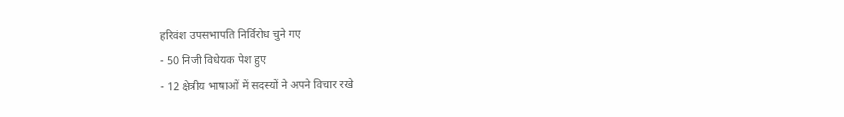हरिवंश उपसभापति निर्विरोध चुने गए
- 50 निजी विधेयक पेश हुए
- 12 क्षेत्रीय भाषाओं में सदस्यों ने अपने विचार रखे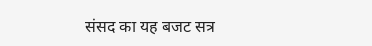संसद का यह बजट सत्र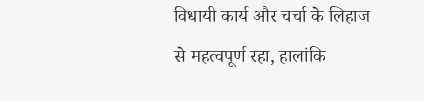विधायी कार्य और चर्चा के लिहाज से महत्वपूर्ण रहा, हालांकि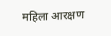महिला आरक्षण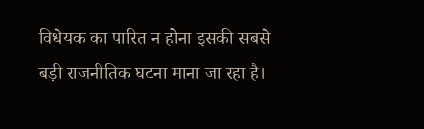विधेयक का पारित न होना इसकी सबसे बड़ी राजनीतिक घटना माना जा रहा है।